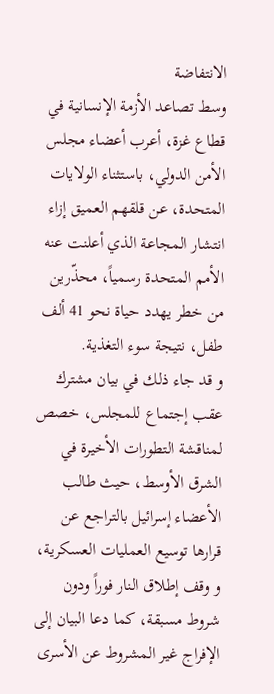الانتفاضة
وسط تصاعد الأزمة الإنسانية في قطاع غزة، أعرب أعضاء مجلس الأمن الدولي، باستثناء الولايات المتحدة، عن قلقهم العميق إزاء انتشار المجاعة الذي أعلنت عنه الأمم المتحدة رسمياً، محذّرين من خطر يهدد حياة نحو 41 ألف طفل، نتيجة سوء التغذية.
و قد جاء ذلك في بيان مشترك عقب إجتماع للمجلس، خصص لمناقشة التطورات الأخيرة في الشرق الأوسط، حيث طالب الأعضاء إسرائيل بالتراجع عن قرارها توسيع العمليات العسكرية، و وقف إطلاق النار فوراً ودون شروط مسبقة، كما دعا البيان إلى الإفراج غير المشروط عن الأسرى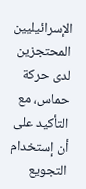الإسرائيليين المحتجزين لدى حركة حماس، مع التأكيد على أن إستخدام التجويع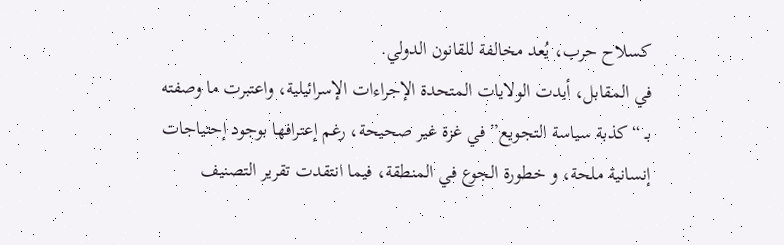كسلاح حرب، يُعد مخالفة للقانون الدولي.
في المقابل، أيدت الولايات المتحدة الإجراءات الإسرائيلية، واعتبرت ما وصفته بـ “كذبة سياسة التجويع” في غزة غير صحيحة، رغم إعترافها بوجود إحتياجات إنسانية ملحة، و خطورة الجوع في المنطقة، فيما انتقدت تقرير التصنيف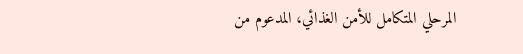المرحلي المتكامل للأمن الغذائي، المدعوم من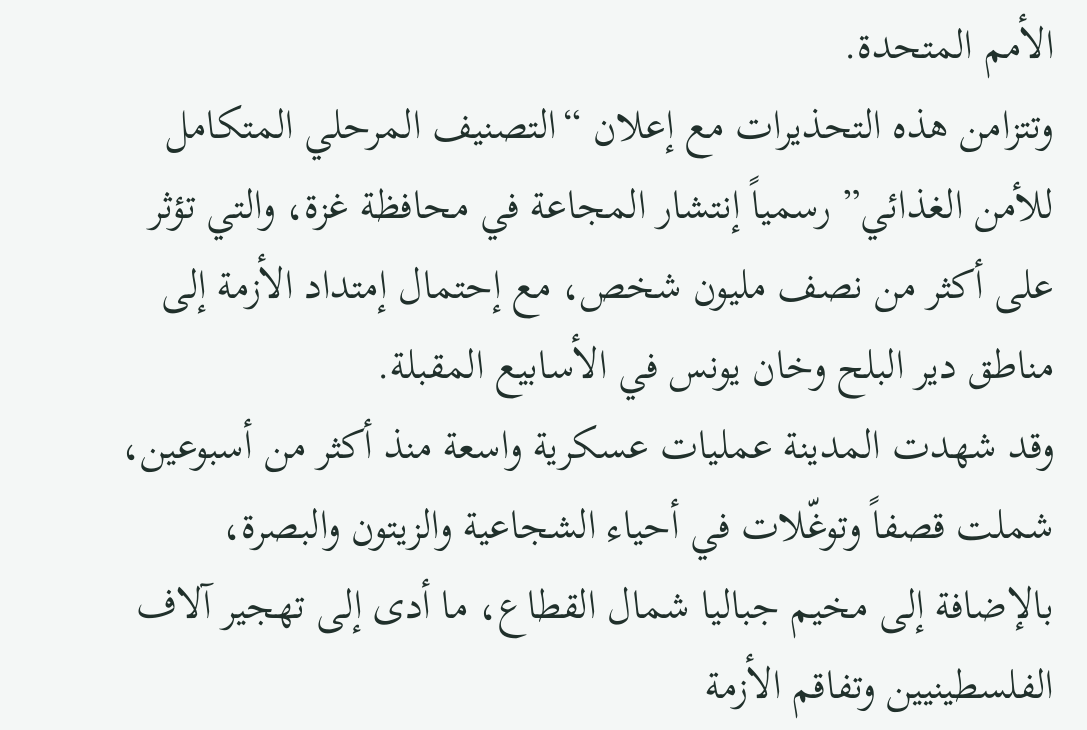الأمم المتحدة.
وتتزامن هذه التحذيرات مع إعلان “التصنيف المرحلي المتكامل للأمن الغذائي” رسمياً إنتشار المجاعة في محافظة غزة، والتي تؤثر على أكثر من نصف مليون شخص، مع إحتمال إمتداد الأزمة إلى مناطق دير البلح وخان يونس في الأسابيع المقبلة.
وقد شهدت المدينة عمليات عسكرية واسعة منذ أكثر من أسبوعين، شملت قصفاً وتوغّلات في أحياء الشجاعية والزيتون والبصرة، بالإضافة إلى مخيم جباليا شمال القطاع، ما أدى إلى تهجير آلاف الفلسطينيين وتفاقم الأزمة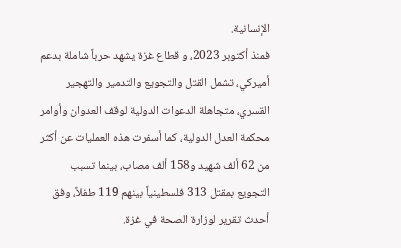الإنسانية.
فمنذ أكتوبر 2023، و قطاع غزة يشهد حرباً شاملة بدعم أميركي، تشمل القتل والتجويع والتدمير والتهجير القسري، متجاهلة الدعوات الدولية لوقف العدوان وأوامر محكمة العدل الدولية، كما أسفرت هذه العمليات عن أكثر من 62 ألف شهيد و158 ألف مصاب، بينما تسبب التجويع بمقتل 313 فلسطينياً بينهم 119 طفلاً، وفق أحدث تقرير لوزارة الصحة في غزة.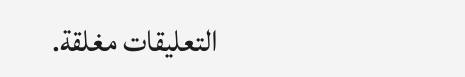التعليقات مغلقة.